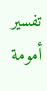تفسير أمومة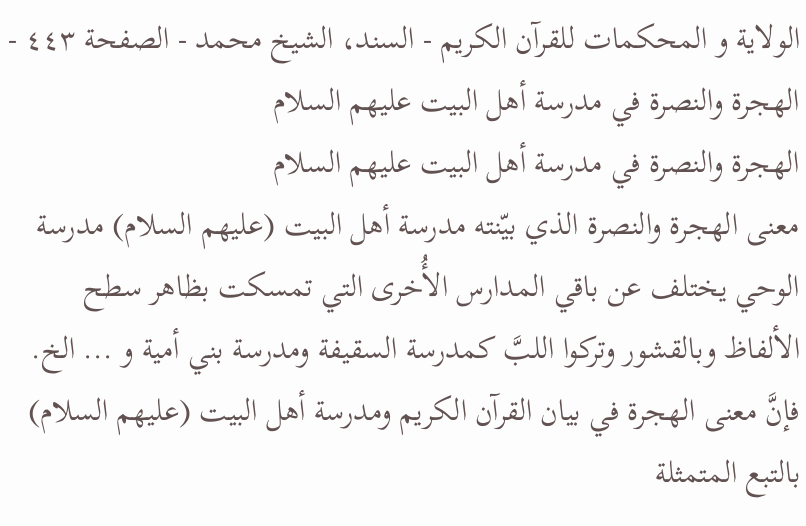الولاية و المحكمات للقرآن الكريم - السند، الشيخ محمد - الصفحة ٤٤٣ - الهجرة والنصرة في مدرسة أهل البيت عليهم السلام
الهجرة والنصرة في مدرسة أهل البيت عليهم السلام
معنى الهجرة والنصرة الذي بيّنته مدرسة أهل البيت (عليهم السلام) مدرسة الوحي يختلف عن باقي المدارس الأُخرى التي تمسكت بظاهر سطح الألفاظ وبالقشور وتركوا اللبَّ كمدرسة السقيفة ومدرسة بني أمية و ... الخ.
فإنَّ معنى الهجرة في بيان القرآن الكريم ومدرسة أهل البيت (عليهم السلام) بالتبع المتمثلة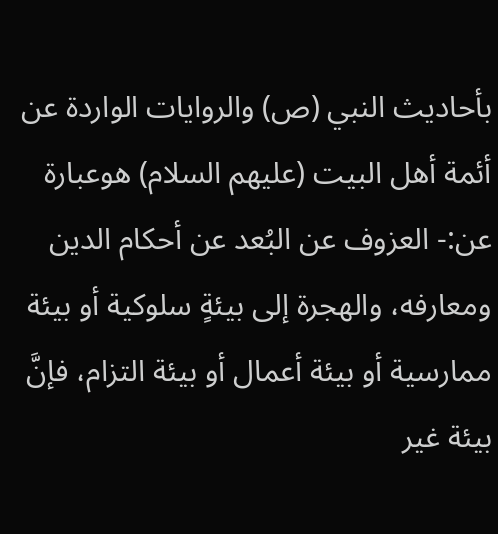بأحاديث النبي (ص) والروايات الواردة عن أئمة أهل البيت (عليهم السلام) هوعبارة عن:- العزوف عن البُعد عن أحكام الدين ومعارفه، والهجرة إلى بيئةٍ سلوكية أو بيئة ممارسية أو بيئة أعمال أو بيئة التزام، فإنَّ بيئة غير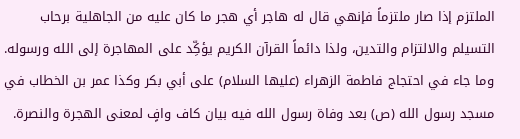الملتزم إذا صار ملتزماً فإنهي قال له هاجر أي هجر ما كان عليه من الجاهلية برحاب التسيلم والالتزام والتدين، ولذا دائماً القرآن الكريم يؤكِّد على المهاجرة إلى الله ورسوله.
وما جاء في احتجاج فاطمة الزهراء (عليها السلام) على أبي بكر وكذا عمر بن الخطاب في مسجد رسول الله (ص) بعد وفاة رسول الله فيه بيان كاف وافٍ لمعنى الهجرة والنصرة.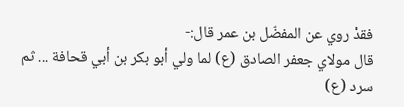فقدْ روي عن المفضّل بن عمر قال:-
قال مولاي جعفر الصادق (ع) لما ولي أبو بكر بن أبي قحافة ... ثم سرد (ع)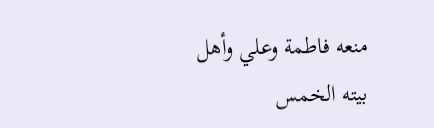منعه فاطمة وعلي وأهل بيته الخمس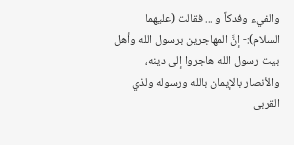والفيء وفدكاً و ... فقالت (عليهما السلام):- إنَّ المهاجرين برسول الله وأهل بيت رسول الله هاجروا إلى دينه، والأنصار بالإيمان بالله ورسوله ولذي القربى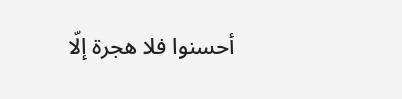أحسنوا فلا هجرة إلّا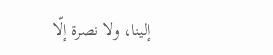إلينا، ولا نصرة إلّا